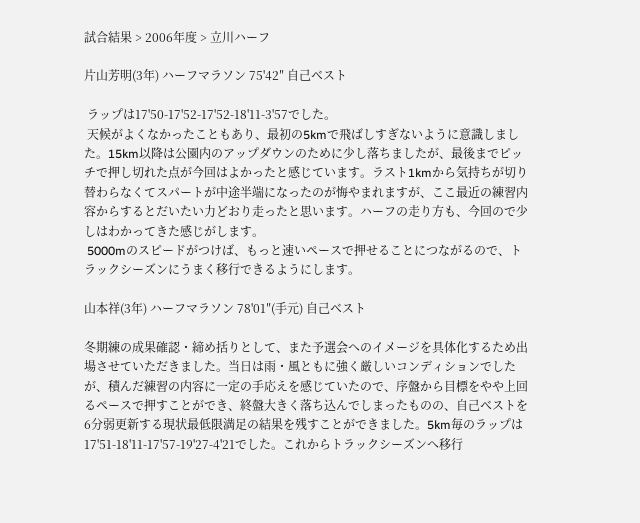試合結果 > 2006年度 > 立川ハーフ

片山芳明(3年) ハーフマラソン 75'42″ 自己ベスト

 ラップは17'50-17'52-17'52-18'11-3'57でした。
 天候がよくなかったこともあり、最初の5kmで飛ばしすぎないように意識しました。15km以降は公園内のアップダウンのために少し落ちましたが、最後までピッチで押し切れた点が今回はよかったと感じています。ラスト1kmから気持ちが切り替わらなくてスパートが中途半端になったのが悔やまれますが、ここ最近の練習内容からするとだいたい力どおり走ったと思います。ハーフの走り方も、今回ので少しはわかってきた感じがします。
 5000mのスピードがつけば、もっと速いペースで押せることにつながるので、トラックシーズンにうまく移行できるようにします。

山本祥(3年) ハーフマラソン 78'01″(手元) 自己ベスト

冬期練の成果確認・締め括りとして、また予選会へのイメージを具体化するため出場させていただきました。当日は雨・風ともに強く厳しいコンディションでしたが、積んだ練習の内容に一定の手応えを感じていたので、序盤から目標をやや上回るペースで押すことができ、終盤大きく落ち込んでしまったものの、自己ベストを6分弱更新する現状最低限満足の結果を残すことができました。5km毎のラップは17'51-18'11-17'57-19'27-4'21でした。これからトラックシーズンへ移行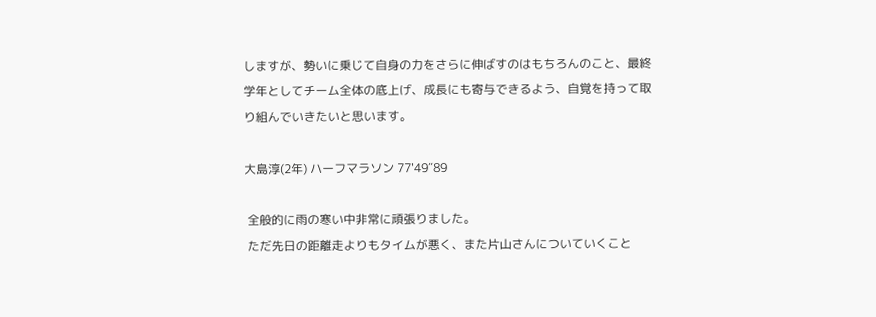しますが、勢いに乗じて自身の力をさらに伸ばすのはもちろんのこと、最終学年としてチーム全体の底上げ、成長にも寄与できるよう、自覚を持って取り組んでいきたいと思います。

大島淳(2年) ハーフマラソン 77'49″89

 全般的に雨の寒い中非常に頑張りました。
 ただ先日の距離走よりもタイムが悪く、また片山さんについていくこと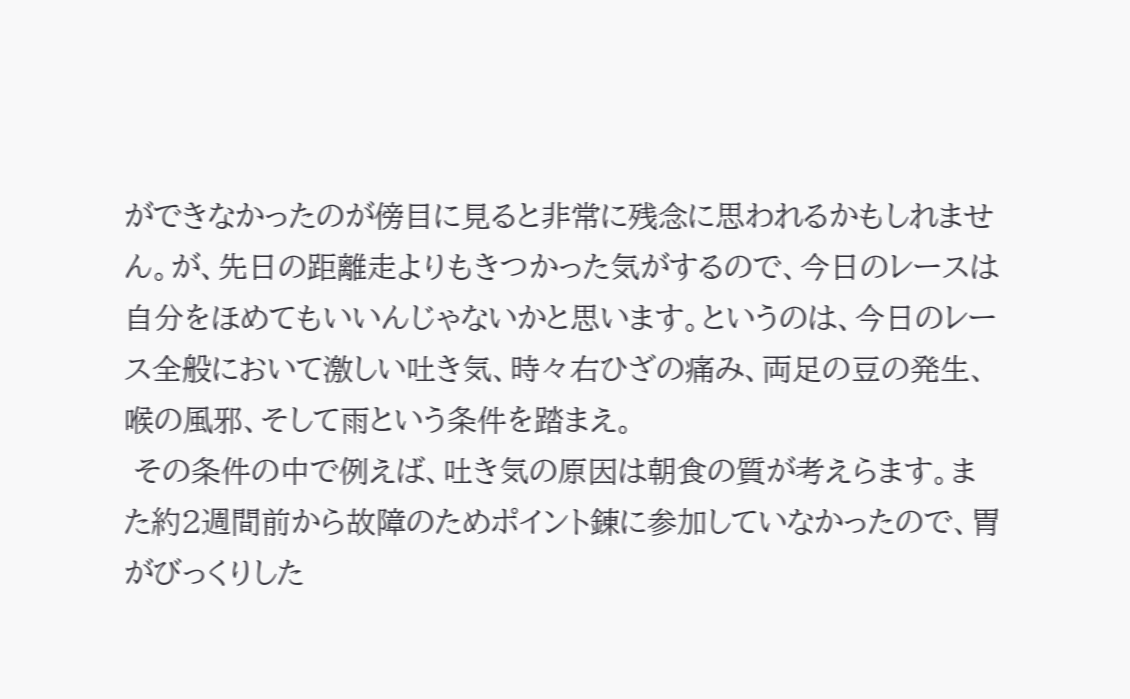ができなかったのが傍目に見ると非常に残念に思われるかもしれません。が、先日の距離走よりもきつかった気がするので、今日のレースは自分をほめてもいいんじゃないかと思います。というのは、今日のレース全般において激しい吐き気、時々右ひざの痛み、両足の豆の発生、喉の風邪、そして雨という条件を踏まえ。
 その条件の中で例えば、吐き気の原因は朝食の質が考えらます。また約2週間前から故障のためポイント錬に参加していなかったので、胃がびっくりした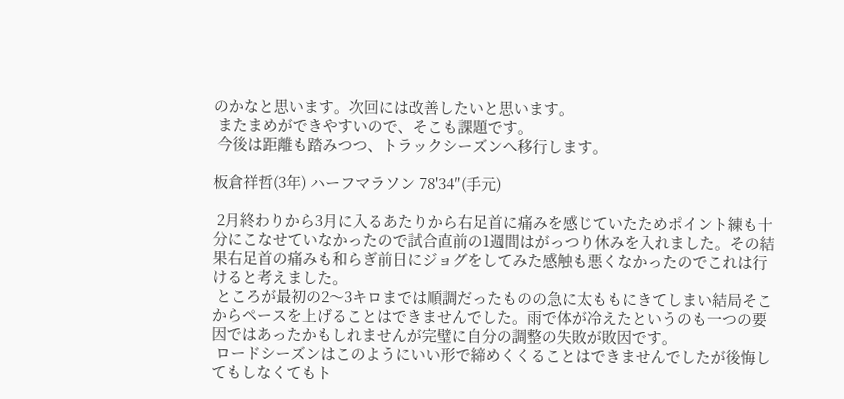のかなと思います。次回には改善したいと思います。
 またまめができやすいので、そこも課題です。
 今後は距離も踏みつつ、トラックシーズンへ移行します。

板倉祥哲(3年) ハーフマラソン 78'34″(手元)

 2月終わりから3月に入るあたりから右足首に痛みを感じていたためポイント練も十分にこなせていなかったので試合直前の1週間はがっつり休みを入れました。その結果右足首の痛みも和らぎ前日にジョグをしてみた感触も悪くなかったのでこれは行けると考えました。
 ところが最初の2〜3キロまでは順調だったものの急に太ももにきてしまい結局そこからペースを上げることはできませんでした。雨で体が冷えたというのも一つの要因ではあったかもしれませんが完璧に自分の調整の失敗が敗因です。
 ロードシーズンはこのようにいい形で締めくくることはできませんでしたが後悔してもしなくてもト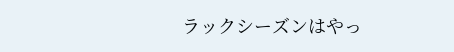ラックシーズンはやっ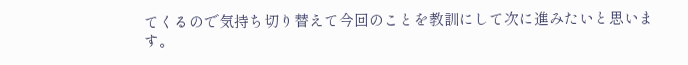てくるので気持ち切り替えて今回のことを教訓にして次に進みたいと思います。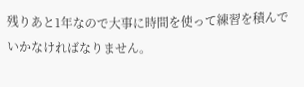残りあと1年なので大事に時間を使って練習を積んでいかなければなりません。